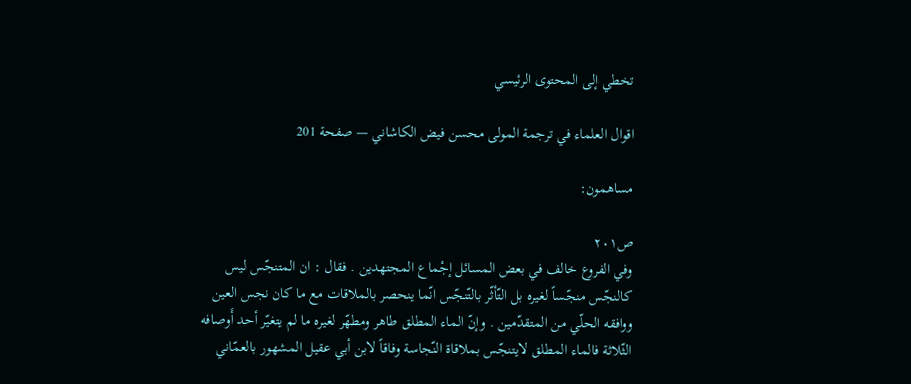تخطي إلى المحتوى الرئيسي

اقوال العلماء في ترجمة المولى محسن فيض الكاشاني — صفحة 201

مساهمون:

ص٢٠١
وفي الفروع خالف في بعض المسائل إجْماع المجتهدين . فقال : ان المتنجّس ليس كالنجّس منجّساً لغيره بل التّأثّر بالتّنجّس انّما ينحصر بالملاقات مع ما كان نجس العين ووافقه الحلّي من المتقدّمين . وإنّ الماء المطلق طاهر ومطهّر لغيره ما لم يتغيّر أحد أَوصافه الثّلاثة فالماء المطلق لايتنجّس بملاقاة النّجاسة وفاقاً لابن أبي عقيل المشهور بالعمّاني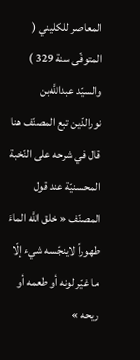المعاصر للكليني ( المتوفّى سنة 329 ) والسيّد عبداللَّه‌بن نورالدّين تبع المصنّف هنا قال في شرحه على النّخبة المحسنيّة عند قول المصنّف « خلق اللَّه الماءَ طهوراً لاينجّسه شيء إلّا ما غيّر لونه أو طعمه أو ريحه »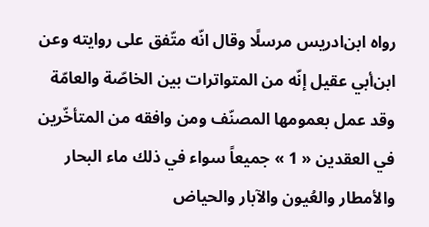رواه ابن‌ادريس مرسلًا وقال انّه متّفق على روايته وعن ابن‌أبي عقيل إنّه من المتواترات بين الخاصّة والعامّة وقد عمل بعمومها المصنّف ومن وافقه من المتأخّرين في العقدين « 1 » جميعاً سواء في ذلك ماء البحار والأمطار والعُيون والآبار والحياض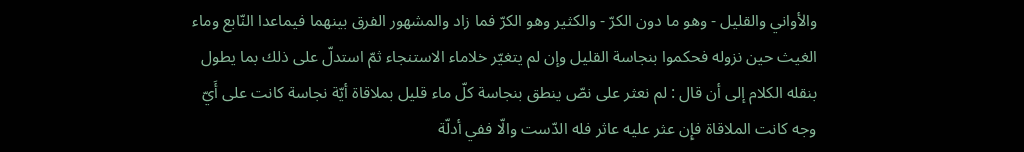والأواني والقليل - وهو ما دون الكرّ - والكثير وهو الكرّ فما زاد والمشهور الفرق بينهما فيماعدا النّابع وماء الغيث حين نزوله فحكموا بنجاسة القليل وإن لم يتغيّر خلاماء الاستنجاء ثمّ استدلّ على ذلك بما يطول بنقله الكلام إلى أن قال : لم نعثر على نصّ ينطق بنجاسة كلّ ماء قليل بملاقاة أيّة نجاسة كانت على أَيّ وجه كانت الملاقاة فإِن عثر عليه عاثر فله الدّست والّا ففي أدلّة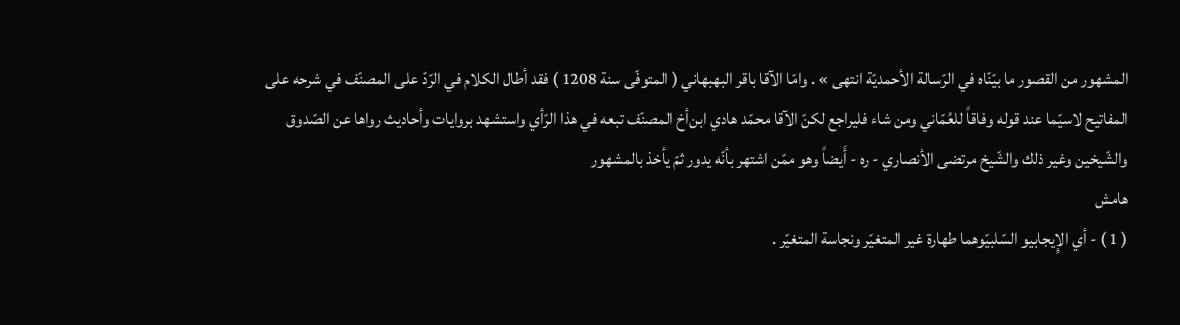المشهور من القصور ما بيّنّاه في الرّسالة الأحمديّة انتهى » . وامّا الآقا باقر البهبهاني ( المتوفّى سنة 1208 ) فقد أطال الكلام في الرّدّ على المصنّف في شرحه على المفاتيح لاسيّما عند قوله وفاقاً للعُمّاني ومن شاء فليراجع لكنّ الآقا محمّد هادي ابن‌أخ المصنّف تبعه في هذا الرّأي واستشهد بروايات وأحاديث رواها عن الصّدوق والشّيخين وغير ذلك والشّيخ مرتضى الأنصاري - ره - أَيضاً وهو ممّن اشتهر بأنّه يدور ثمّ يأخذ بالمشهور
هامش
( 1 ) - أي الإِيجابيو السّلبيّوهما طهارة غير المتغيّر ونجاسة المتغيّر .